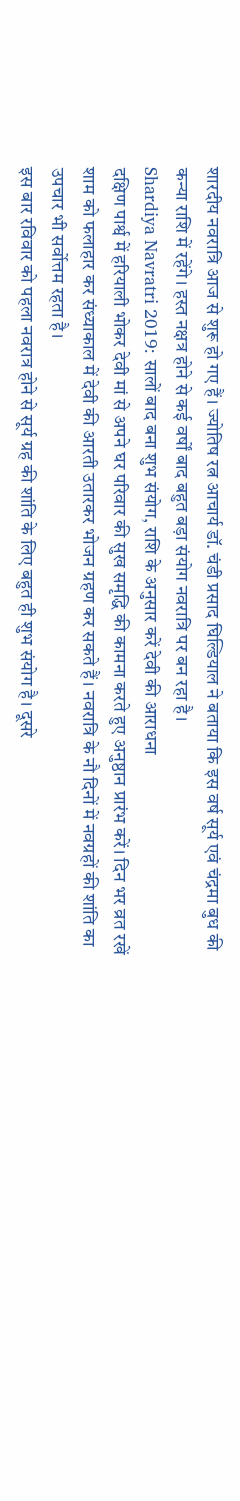शारदीय नवरात्रि आज से शुरू हो गए हैं। ज्योतिष रत्न आचार्य डॉ. चंडी प्रसाद घिल्डियाल ने बताया कि इस वर्ष सूर्य एवं चंद्रमा बुध की कन्या राशि में रहेंगे। हस्त नक्षत्र होने से कई वर्षों बाद बहुत बड़ा संयोग नवरात्रि पर बन रहा है।
Shardiya Navratri 2019: सालों बाद बना शुभ संयोग, राशि के अनुसार करें देवी की आराधना
दक्षिण पार्श्व में हरियाली भोकर देवी मां से अपने घर परिवार की सुख समृद्धि की कामना करते हुए अनुष्ठान प्रारंभ करें। दिन भर व्रत रखें शाम को फलाहार कर संध्याकाल में देवी की आरती उतारकर भोजन ग्रहण कर सकते हैं। नवरात्रि के नौ दिनों में नवग्रहों की शांति का उपचार भी सर्वोत्तम रहता है।
इस बार रविवार को पहला नवरात्र होने से सूर्य ग्रह की शांति के लिए बहुत ही शुभ संयोग है। दूसरे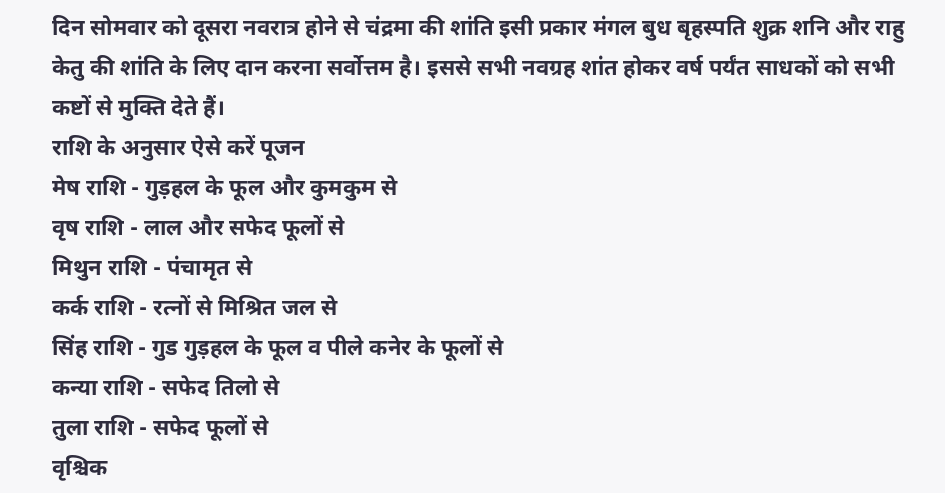दिन सोमवार को दूसरा नवरात्र होने से चंद्रमा की शांति इसी प्रकार मंगल बुध बृहस्पति शुक्र शनि और राहु केतु की शांति के लिए दान करना सर्वोत्तम है। इससे सभी नवग्रह शांत होकर वर्ष पर्यंत साधकों को सभी कष्टों से मुक्ति देते हैं।
राशि के अनुसार ऐसे करें पूजन
मेष राशि - गुड़हल के फूल और कुमकुम से
वृष राशि - लाल और सफेद फूलों से
मिथुन राशि - पंचामृत से
कर्क राशि - रत्नों से मिश्रित जल से
सिंह राशि - गुड गुड़हल के फूल व पीले कनेर के फूलों से
कन्या राशि - सफेद तिलो से
तुला राशि - सफेद फूलों से
वृश्चिक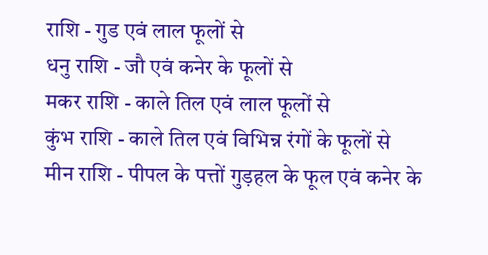राशि - गुड एवं लाल फूलों से
धनु राशि - जौ एवं कनेर के फूलों से
मकर राशि - काले तिल एवं लाल फूलों से
कुंभ राशि - काले तिल एवं विभिन्न रंगों के फूलों से
मीन राशि - पीपल के पत्तों गुड़हल के फूल एवं कनेर के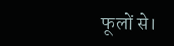फूलों से।